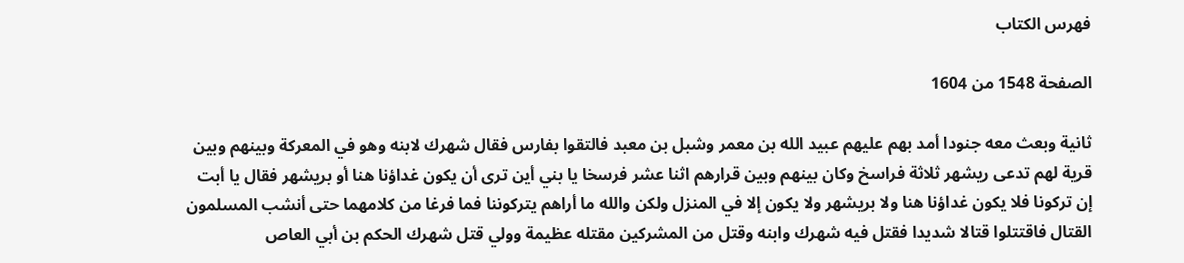فهرس الكتاب

الصفحة 1548 من 1604

ثانية وبعث معه جنودا أمد بهم عليهم عبيد الله بن معمر وشبل بن معبد فالتقوا بفارس فقال شهرك لابنه وهو في المعركة وبينهم وبين قرية لهم تدعى ريشهر ثلاثة فراسخ وكان بينهم وبين قرارهم اثنا عشر فرسخا يا بني أين ترى أن يكون غداؤنا هنا أو بريشهر فقال يا أبت إن تركونا فلا يكون غداؤنا هنا ولا بريشهر ولا يكون إلا في المنزل ولكن والله ما أراهم يتركوننا فما فرغا من كلامهما حتى أنشب المسلمون القتال فاقتتلوا قتالا شديدا فقتل فيه شهرك وابنه وقتل من المشركين مقتله عظيمة وولي قتل شهرك الحكم بن أبي العاص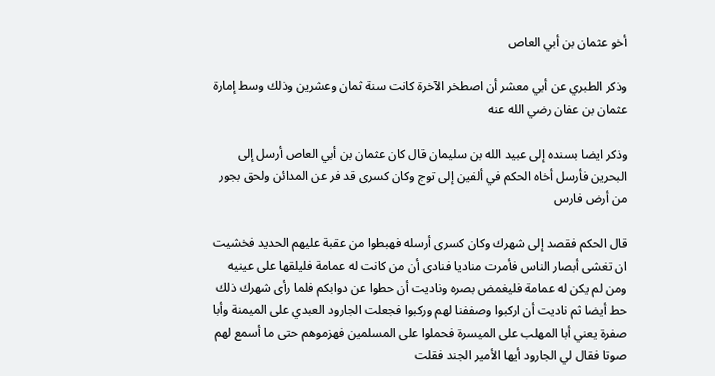أخو عثمان بن أبي العاص

وذكر الطبري عن أبي معشر أن اصطخر الآخرة كانت سنة ثمان وعشرين وذلك وسط إمارة عثمان بن عفان رضي الله عنه

وذكر ايضا بسنده إلى عبيد الله بن سليمان قال كان عثمان بن أبي العاص أرسل إلى البحرين فأرسل أخاه الحكم في ألفين إلى توج وكان كسرى قد فر عن المدائن ولحق بجور من أرض فارس

قال الحكم فقصد إلى شهرك وكان كسرى أرسله فهبطوا من عقبة عليهم الحديد فخشيت ان تغشى أبصار الناس فأمرت مناديا فنادى أن من كانت له عمامة فليلقها على عينيه ومن لم يكن له عمامة فليغمض بصره وناديت أن حطوا عن دوابكم فلما رأى شهرك ذلك حط أيضا ثم ناديت أن اركبوا وصففنا لهم وركبوا فجعلت الجارود العبدي على الميمنة وأبا صفرة يعني أبا المهلب على الميسرة فحملوا على المسلمين فهزموهم حتى ما أسمع لهم صوتا فقال لي الجارود أيها الأمير الجند فقلت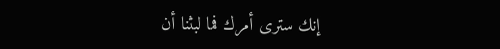إنك سترى أمرك فما لبثنا أن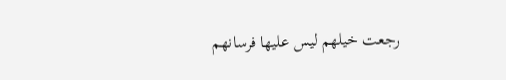رجعت خيلهم ليس عليها فرسانهم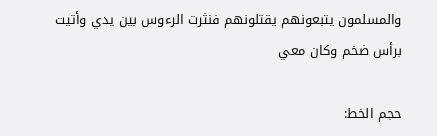والمسلمون يتبعونهم يقتلونهم فنثرت الرءوس بين يدي وأتيت برأس ضخم وكان معي

حجم الخط: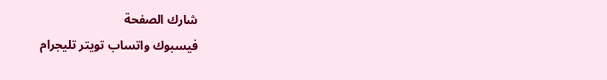شارك الصفحة
فيسبوك واتساب تويتر تليجرام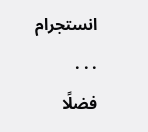انستجرام
. . .
فضلًا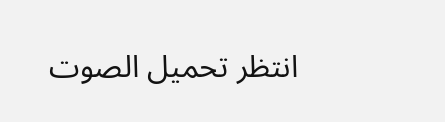انتظر تحميل الصوت